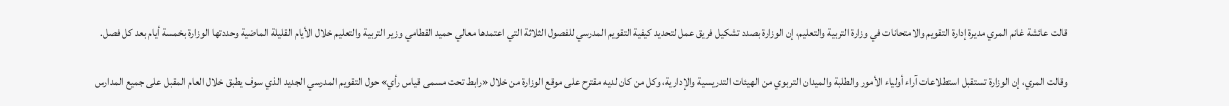قالت عائشة غانم المري مديرة إدارة التقويم والامتحانات في وزارة التربية والتعليم، إن الوزارة بصدد تشكيل فريق عمل لتحديد كيفية التقويم المدرسي للفصول الثلاثة التي اعتمدها معالي حميد القطامي وزير التربية والتعليم خلال الأيام القليلة الماضية وحددتها الوزارة بخمسة أيام بعد كل فصل.

وقالت المري، إن الوزارة تستقبل استطلاعات آراء أولياء الأمور والطلبة والميدان التربوي من الهيئات التدريسية والإدارية، وكل من كان لديه مقترح على موقع الوزارة من خلال «رابط تحت مسمى قياس رأي» حول التقويم المدرسي الجديد الذي سوف يطبق خلال العام المقبل على جميع المدارس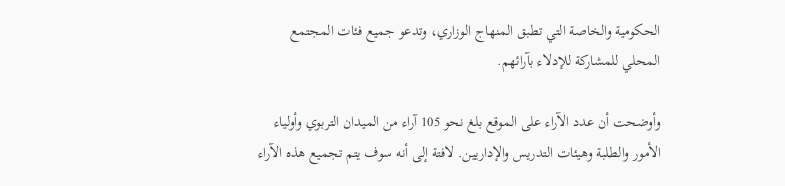الحكومية والخاصة التي تطبق المنهاج الوزاري، وتدعو جميع فئات المجتمع المحلي للمشاركة للإدلاء بآرائهم.

وأوضحت أن عدد الآراء على الموقع بلغ نحو 105 آراء من الميدان التربوي وأولياء الأمور والطلبة وهيئات التدريس والإداريين. لافتة إلى أنه سوف يتم تجميع هذه الآراء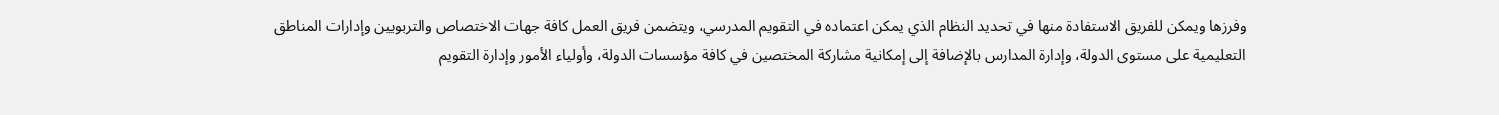وفرزها ويمكن للفريق الاستفادة منها في تحديد النظام الذي يمكن اعتماده في التقويم المدرسي، ويتضمن فريق العمل كافة جهات الاختصاص والتربويين وإدارات المناطق التعليمية على مستوى الدولة، وإدارة المدارس بالإضافة إلى إمكانية مشاركة المختصين في كافة مؤسسات الدولة، وأولياء الأمور وإدارة التقويم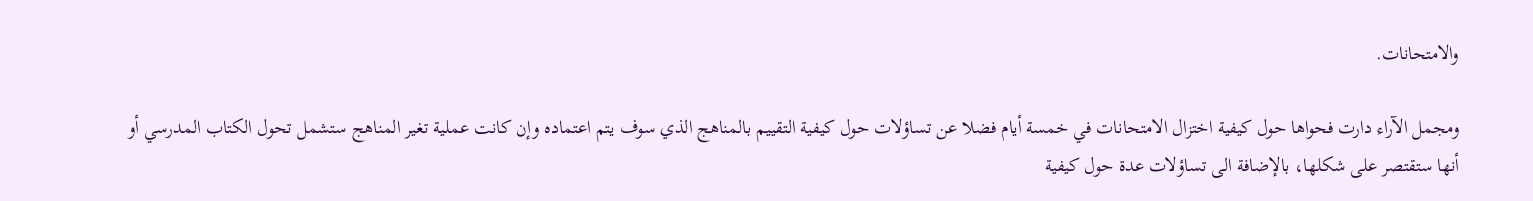والامتحانات.

ومجمل الآراء دارت فحواها حول كيفية اختزال الامتحانات في خمسة أيام فضلا عن تساؤلات حول كيفية التقييم بالمناهج الذي سوف يتم اعتماده وإن كانت عملية تغير المناهج ستشمل تحول الكتاب المدرسي أو أنها ستقتصر على شكلها، بالإضافة الى تساؤلات عدة حول كيفية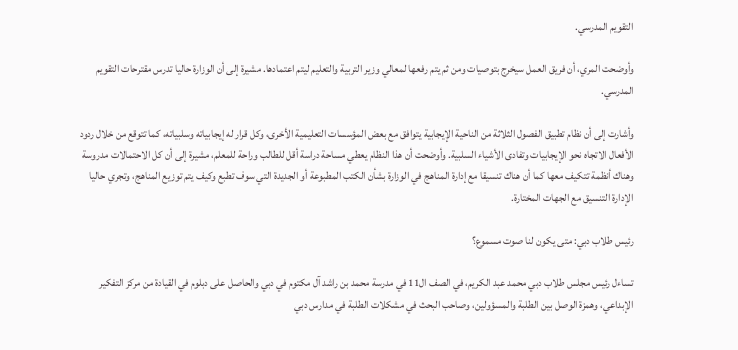التقويم المدرسي.

وأوضحت المري، أن فريق العمل سيخرج بتوصيات ومن ثم يتم رفعها لمعالي وزير التربية والتعليم ليتم اعتمادها. مشيرة إلى أن الوزارة حاليا تدرس مقترحات التقويم المدرسي.

وأشارت إلى أن نظام تطبيق الفصول الثلاثة من الناحية الإيجابية يتوافق مع بعض المؤسسات التعليمية الأخرى، وكل قرار له إيجابياته وسلبياته، كما تتوقع من خلال ردود الأفعال الاتجاه نحو الإيجابيات وتفادى الأشياء السلبية. وأوضحت أن هذا النظام يعطي مساحة دراسة أقل للطالب وراحة للمعلم، مشيرة إلى أن كل الاحتمالات مدروسة وهناك أنظمة تتكيف معها كما أن هناك تنسيقا مع إدارة المناهج في الوزارة بشأن الكتب المطبوعة أو الجديدة التي سوف تطبع وكيف يتم توزيع المناهج، وتجري حاليا الإدارة التنسيق مع الجهات المختارة.

رئيس طلاب دبي: متى يكون لنا صوت مسموع؟

تساءل رئيس مجلس طلاب دبي محمد عبد الكريم، في الصف ال11 في مدرسة محمد بن راشد آل مكتوم في دبي والحاصل على دبلوم في القيادة من مركز التفكير الإبداعي، وهمزة الوصل بين الطلبة والمسؤولين، وصاحب البحث في مشكلات الطلبة في مدارس دبي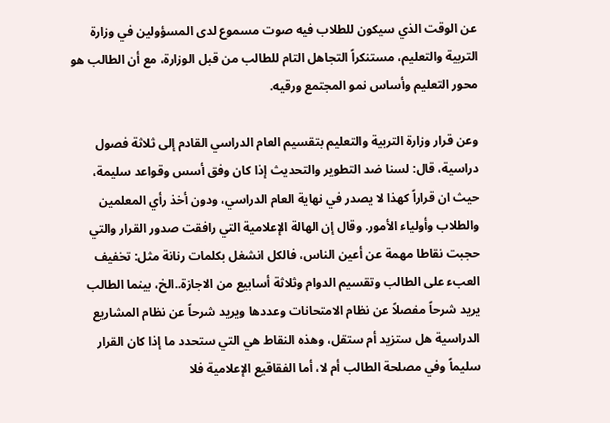عن الوقت الذي سيكون للطلاب فيه صوت مسموع لدى المسؤولين في وزارة التربية والتعليم، مستنكراً التجاهل التام للطالب من قبل الوزارة، مع أن الطالب هو محور التعليم وأساس نمو المجتمع ورقيه.

وعن قرار وزارة التربية والتعليم بتقسيم العام الدراسي القادم إلى ثلاثة فصول دراسية، قال: لسنا ضد التطوير والتحديث إذا كان وفق أسس وقواعد سليمة، حيث ان قراراً كهذا لا يصدر في نهاية العام الدراسي، ودون أخذ رأي المعلمين والطلاب وأولياء الأمور. وقال إن الهالة الإعلامية التي رافقت صدور القرار والتي حجبت نقاطا مهمة عن أعين الناس، فالكل انشغل بكلمات رنانة مثل: تخفيف العبء على الطالب وتقسيم الدوام وثلاثة أسابيع من الاجازة..الخ، بينما الطالب يريد شرحاً مفصلاً عن نظام الامتحانات وعددها ويريد شرحاً عن نظام المشاريع الدراسية هل ستزيد أم ستقل، وهذه النقاط هي التي ستحدد ما إذا كان القرار سليماً وفي مصلحة الطالب أم لا، أما الفقاقيع الإعلامية فلا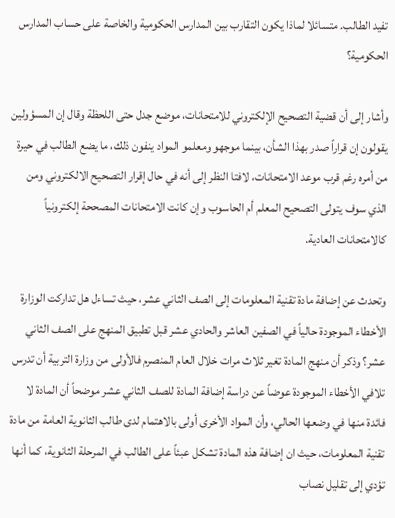تفيد الطالب. متسائلا لماذا يكون التقارب بين المدارس الحكومية والخاصة على حساب المدارس الحكومية؟

وأشار إلى أن قضية التصحيح الإلكتروني للامتحانات، موضع جدل حتى اللحظة وقال إن المسؤولين يقولون إن قراراً صدر بهذا الشأن، بينما موجهو ومعلمو المواد ينفون ذلك، ما يضع الطالب في حيرة من أمره رغم قرب موعد الامتحانات، لافتا النظر إلى أنه في حال إقرار التصحيح الالكتروني ومن الذي سوف يتولى التصحيح المعلم أم الحاسوب وإن كانت الامتحانات المصححة إلكترونياً كالامتحانات العادية.

وتحدث عن إضافة مادة تقنية المعلومات إلى الصف الثاني عشر، حيث تساءل هل تداركت الوزارة الأخطاء الموجودة حالياً في الصفين العاشر والحادي عشر قبل تطبيق المنهج على الصف الثاني عشر؟ وذكر أن منهج المادة تغير ثلاث مرات خلال العام المنصرم فالأولى من وزارة التربية أن تدرس تلافي الأخطاء الموجودة عوضاً عن دراسة إضافة المادة للصف الثاني عشر موضحاً أن المادة لا فائدة منها في وضعها الحالي، وأن المواد الأخرى أولى بالاهتمام لدى طالب الثانوية العامة من مادة تقنية المعلومات، حيث ان إضافة هذه المادة تشكل عبئاً على الطالب في المرحلة الثانوية، كما أنها تؤدي إلى تقليل نصاب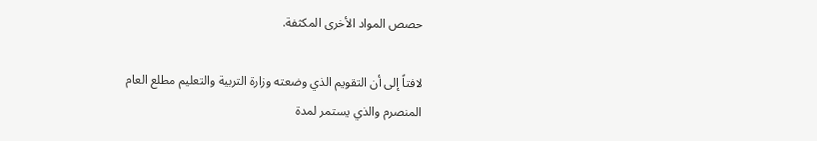حصص المواد الأخرى المكثفة.

لافتاً إلى أن التقويم الذي وضعته وزارة التربية والتعليم مطلع العام المنصرم والذي يستمر لمدة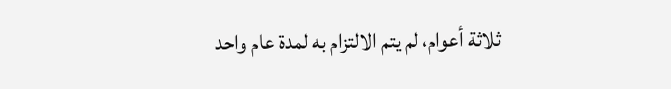ثلاثة أعوام، لم يتم الالتزام به لمدة عام واحد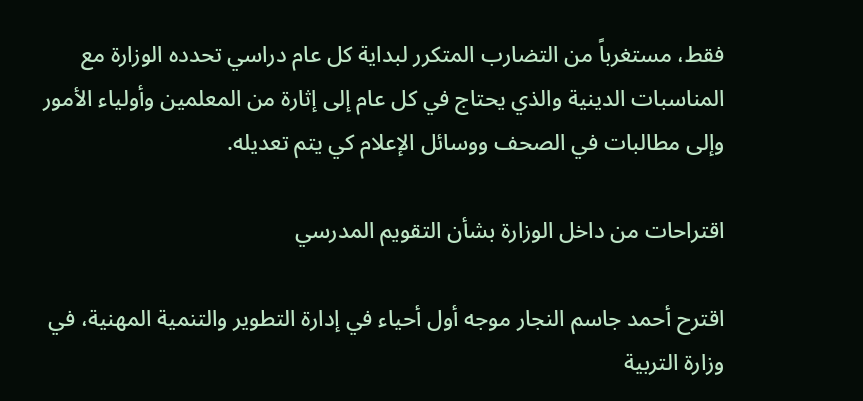فقط، مستغرباً من التضارب المتكرر لبداية كل عام دراسي تحدده الوزارة مع المناسبات الدينية والذي يحتاج في كل عام إلى إثارة من المعلمين وأولياء الأمور وإلى مطالبات في الصحف ووسائل الإعلام كي يتم تعديله.

اقتراحات من داخل الوزارة بشأن التقويم المدرسي

اقترح أحمد جاسم النجار موجه أول أحياء في إدارة التطوير والتنمية المهنية، في وزارة التربية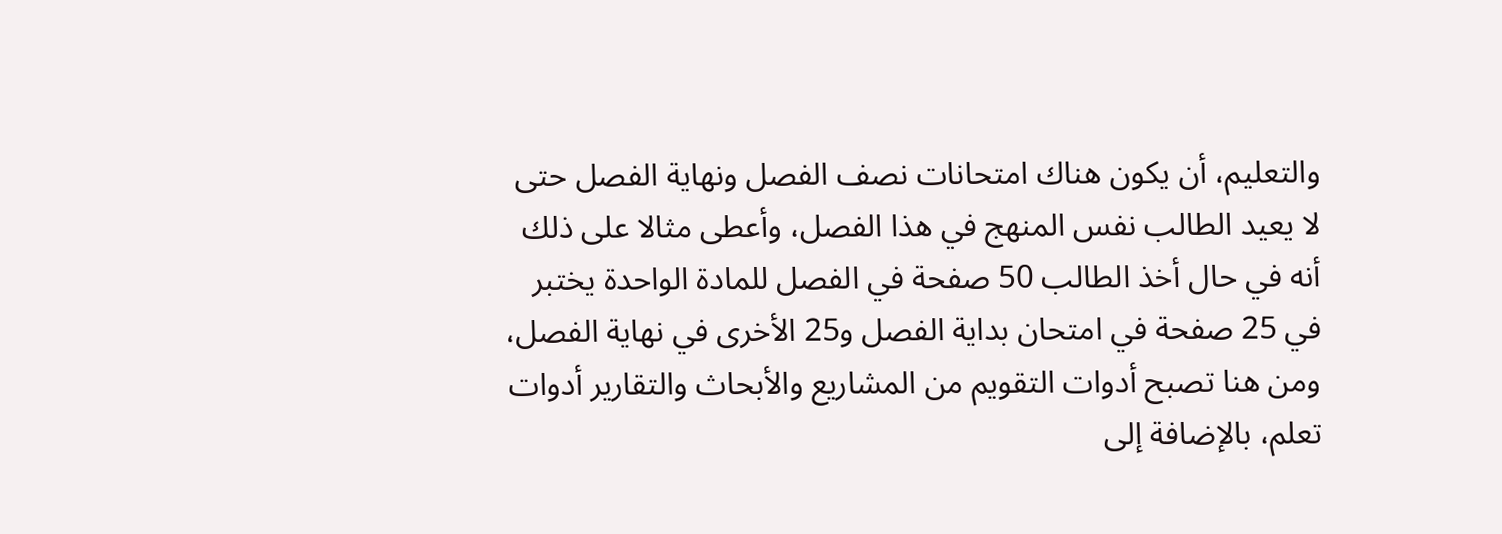والتعليم، أن يكون هناك امتحانات نصف الفصل ونهاية الفصل حتى لا يعيد الطالب نفس المنهج في هذا الفصل، وأعطى مثالا على ذلك أنه في حال أخذ الطالب 50 صفحة في الفصل للمادة الواحدة يختبر في 25 صفحة في امتحان بداية الفصل و25 الأخرى في نهاية الفصل، ومن هنا تصبح أدوات التقويم من المشاريع والأبحاث والتقارير أدوات تعلم، بالإضافة إلى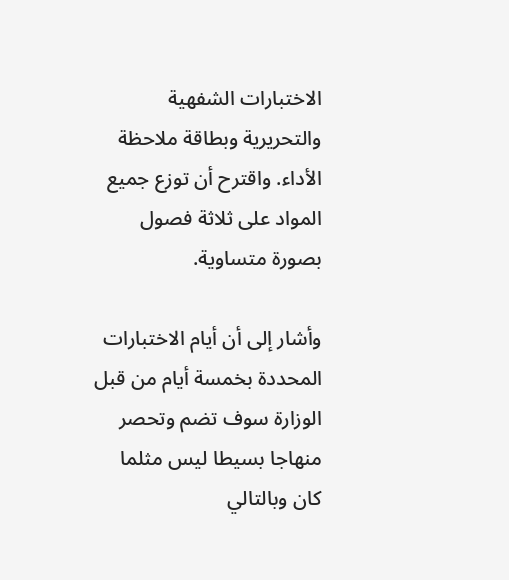الاختبارات الشفهية والتحريرية وبطاقة ملاحظة الأداء. واقترح أن توزع جميع المواد على ثلاثة فصول بصورة متساوية.

وأشار إلى أن أيام الاختبارات المحددة بخمسة أيام من قبل الوزارة سوف تضم وتحصر منهاجا بسيطا ليس مثلما كان وبالتالي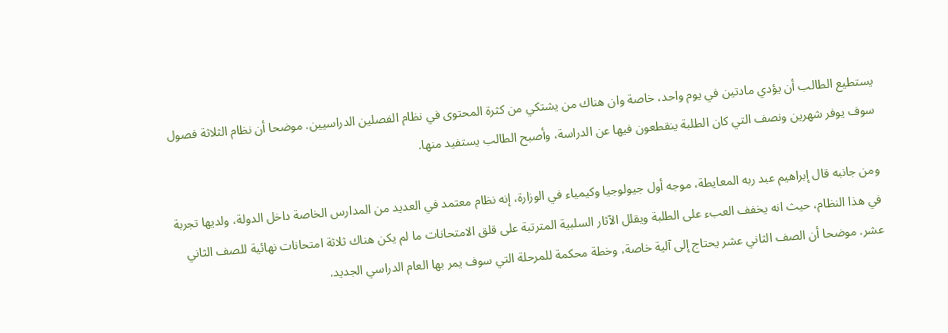يستطيع الطالب أن يؤدي مادتين في يوم واحد، خاصة وان هناك من يشتكي من كثرة المحتوى في نظام الفصلين الدراسيين. موضحا أن نظام الثلاثة فصول سوف يوفر شهرين ونصف التي كان الطلبة ينقطعون فيها عن الدراسة، وأصبح الطالب يستفيد منها.

ومن جانبه قال إبراهيم عبد ربه المعايطة، موجه أول جيولوجيا وكيمياء في الوزارة، إنه نظام معتمد في العديد من المدارس الخاصة داخل الدولة، ولديها تجربة في هذا النظام، حيث انه يخفف العبء على الطلبة ويقلل الآثار السلبية المترتبة على قلق الامتحانات ما لم يكن هناك ثلاثة امتحانات نهائية للصف الثاني عشر. موضحا أن الصف الثاني عشر يحتاج إلى آلية خاصة، وخطة محكمة للمرحلة التي سوف يمر بها العام الدراسي الجديد.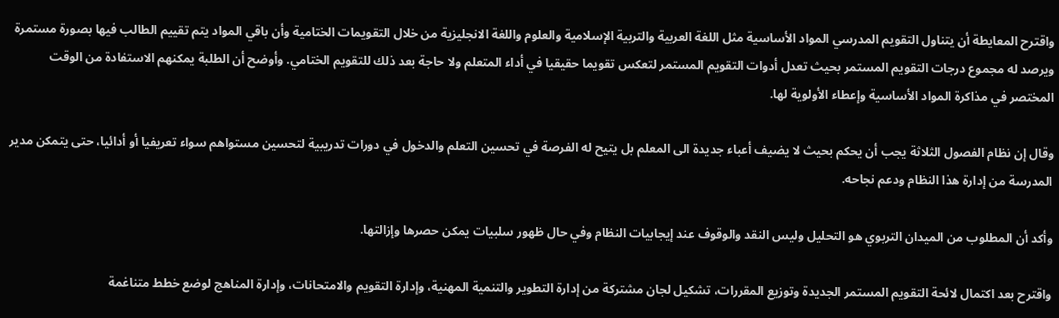واقترح المعايطة أن يتناول التقويم المدرسي المواد الأساسية مثل اللغة العربية والتربية الإسلامية والعلوم واللغة الانجليزية من خلال التقويمات الختامية وأن باقي المواد يتم تقييم الطالب فيها بصورة مستمرة ويرصد له مجموع درجات التقويم المستمر بحيث تعدل أدوات التقويم المستمر لتعكس تقويما حقيقيا في أداء المتعلم ولا حاجة بعد ذلك للتقويم الختامي. وأوضح أن الطلبة يمكنهم الاستفادة من الوقت المختصر في مذاكرة المواد الأساسية وإعطاء الأولوية لها.

وقال إن نظام الفصول الثلاثة يجب أن يحكم بحيث لا يضيف أعباء جديدة الى المعلم بل يتيح له الفرصة في تحسين التعلم والدخول في دورات تدريبية لتحسين مستواهم سواء تعريفيا أو أدائيا، حتى يتمكن مدير المدرسة من إدارة هذا النظام ودعم نجاحه.

وأكد أن المطلوب من الميدان التربوي هو التحليل وليس النقد والوقوف عند إيجابيات النظام وفي حال ظهور سلبيات يمكن حصرها وإزالتها.

واقترح بعد اكتمال لائحة التقويم المستمر الجديدة وتوزيع المقررات، تشكيل لجان مشتركة من إدارة التطوير والتنمية المهنية، وإدارة التقويم والامتحانات، وإدارة المناهج لوضع خطط متناغمة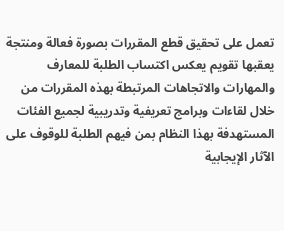تعمل على تحقيق قطع المقررات بصورة فعالة ومنتجة يعقبها تقويم يعكس اكتساب الطلبة للمعارف والمهارات والاتجاهات المرتبطة بهذه المقررات من خلال لقاءات وبرامج تعريفية وتدريبية لجميع الفئات المستهدفة بهذا النظام بمن فيهم الطلبة للوقوف على الآثار الإيجابية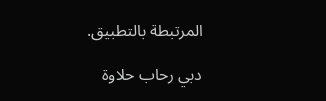المرتبطة بالتطبيق.

دبي رحاب حلاوة